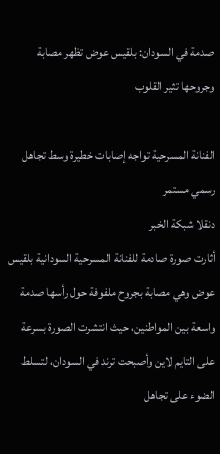صدمة في السودان: بلقيس عوض تظهر مصابة وجروحها تثير القلوب

الفنانة المسرحية تواجه إصابات خطيرة وسط تجاهل رسمي مستمر
دنقلا شبكة الخبر
أثارت صورة صادمة للفنانة المسرحية السودانية بلقيس عوض وهي مصابة بجروح ملفوفة حول رأسها صدمة واسعة بين المواطنين، حيث انتشرت الصورة بسرعة على التايم لاين وأصبحت ترند في السودان، لتسلط الضوء على تجاهل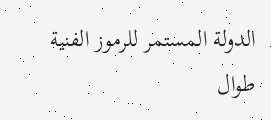الدولة المستمر للرموز الفنية طوال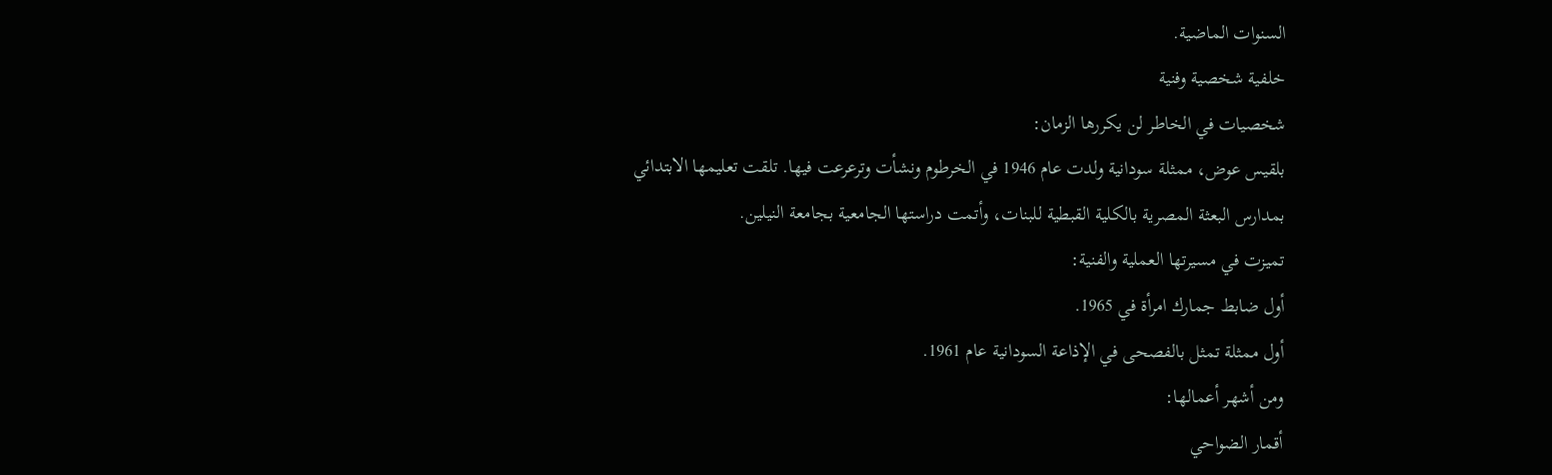السنوات الماضية.
خلفية شخصية وفنية
شخصيات في الخاطر لن يكررها الزمان:
بلقيس عوض، ممثلة سودانية ولدت عام 1946 في الخرطوم ونشأت وترعرعت فيها. تلقت تعليمها الابتدائي بمدارس البعثة المصرية بالكلية القبطية للبنات، وأتمت دراستها الجامعية بجامعة النيلين.
تميزت في مسيرتها العملية والفنية:
أول ضابط جمارك امرأة في 1965.
أول ممثلة تمثل بالفصحى في الإذاعة السودانية عام 1961.
ومن أشهر أعمالها:
أقمار الضواحي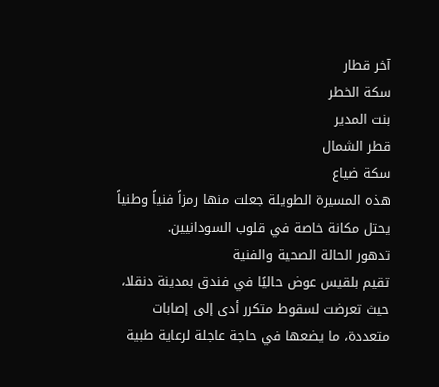آخر قطار
سكة الخطر
بنت المدير
قطر الشمال
سكة ضياع
هذه المسيرة الطويلة جعلت منها رمزاً فنياً وطنياً يحتل مكانة خاصة في قلوب السودانيين.
تدهور الحالة الصحية والفنية
تقيم بلقيس عوض حاليًا في فندق بمدينة دنقلا، حيث تعرضت لسقوط متكرر أدى إلى إصابات متعددة، ما يضعها في حاجة عاجلة لرعاية طبية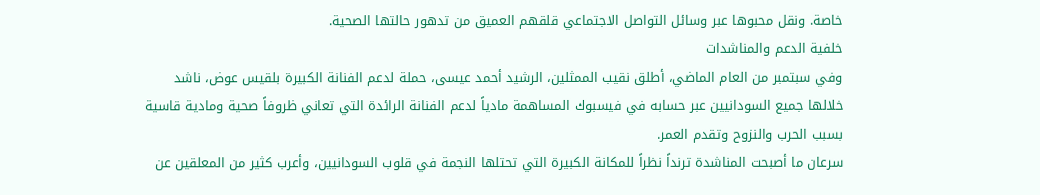خاصة. ونقل محبوها عبر وسائل التواصل الاجتماعي قلقهم العميق من تدهور حالتها الصحية.
خلفية الدعم والمناشدات
وفي سبتمبر من العام الماضي، أطلق نقيب الممثلين، الرشيد أحمد عيسى، حملة لدعم الفنانة الكبيرة بلقيس عوض، ناشد خلالها جميع السودانيين عبر حسابه في فيسبوك المساهمة مادياً لدعم الفنانة الرائدة التي تعاني ظروفاً صحية ومادية قاسية بسبب الحرب والنزوح وتقدم العمر.
سرعان ما أصبحت المناشدة ترنداً نظراً للمكانة الكبيرة التي تحتلها النجمة في قلوب السودانيين، وأعرب كثير من المعلقين عن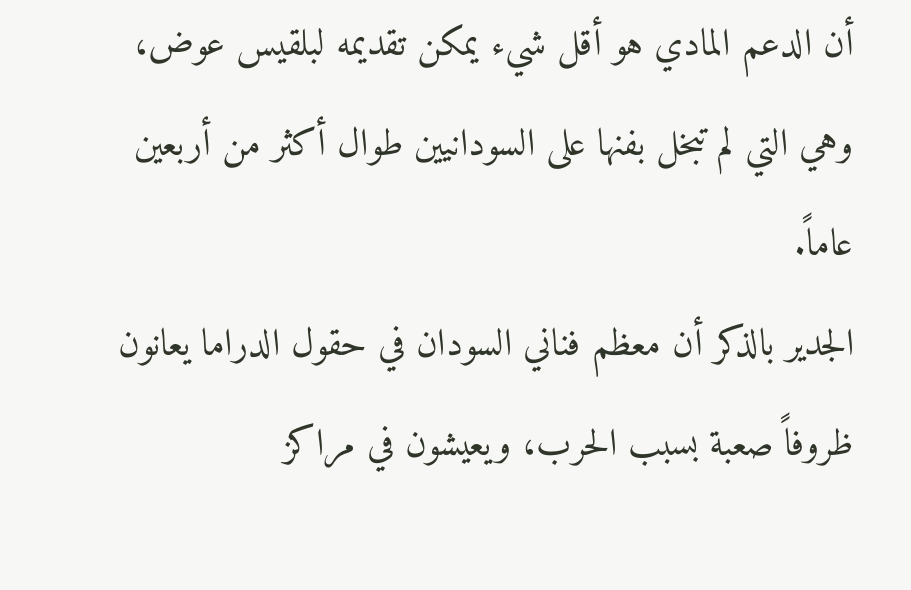أن الدعم المادي هو أقل شيء يمكن تقديمه لبلقيس عوض، وهي التي لم تبخل بفنها على السودانيين طوال أكثر من أربعين عاماً.
الجدير بالذكر أن معظم فناني السودان في حقول الدراما يعانون ظروفاً صعبة بسبب الحرب، ويعيشون في مراكز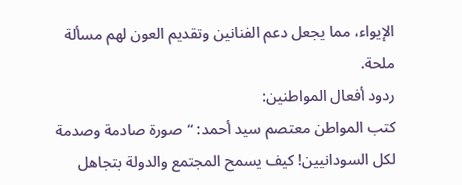الإيواء، مما يجعل دعم الفنانين وتقديم العون لهم مسألة ملحة.
ردود أفعال المواطنين:
كتب المواطن معتصم سيد أحمد: “صورة صادمة وصدمة لكل السودانيين! كيف يسمح المجتمع والدولة بتجاهل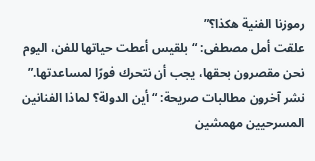رموزنا الفنية هكذا؟”
علقت أمل مصطفى: “بلقيس أعطت حياتها للفن، اليوم نحن مقصرون بحقها، يجب أن نتحرك فورًا لمساعدتها.”
نشر آخرون مطالبات صريحة: “أين الدولة؟ لماذا الفنانين المسرحيين مهمشين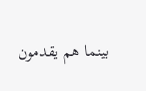بينما هم يقدمون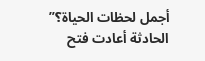أجمل لحظات الحياة؟”
الحادثة أعادت فتح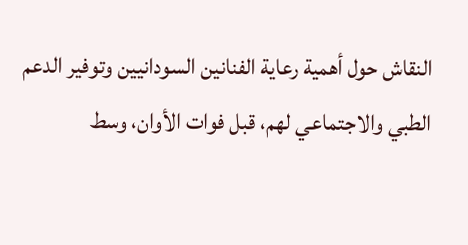النقاش حول أهمية رعاية الفنانين السودانيين وتوفير الدعم الطبي والاجتماعي لهم، قبل فوات الأوان، وسط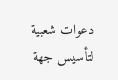دعوات شعبية لتأسيس جهة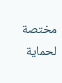مختصة لحماية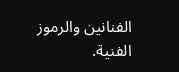الفنانين والرموز الفنية.